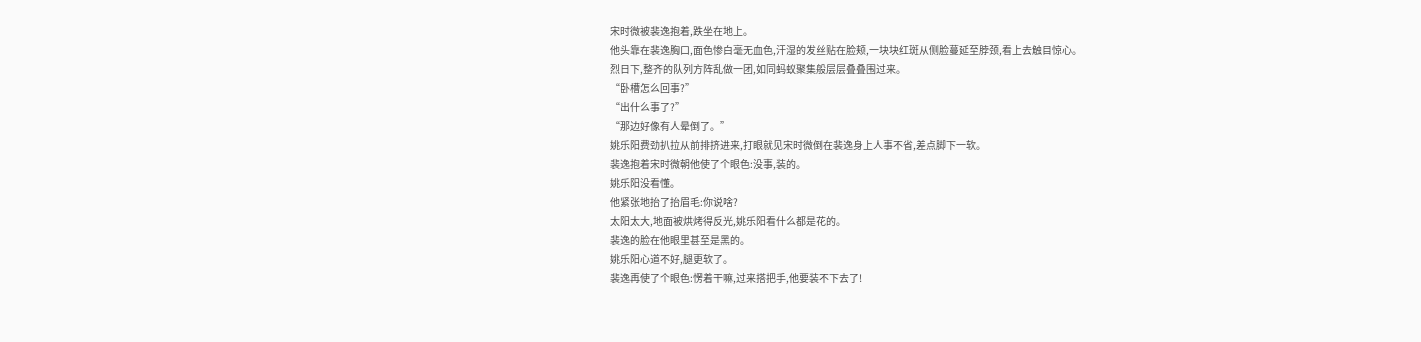宋时微被裴逸抱着,跌坐在地上。
他头靠在裴逸胸口,面色惨白毫无血色,汗湿的发丝贴在脸颊,一块块红斑从侧脸蔓延至脖颈,看上去触目惊心。
烈日下,整齐的队列方阵乱做一团,如同蚂蚁聚集般层层叠叠围过来。
“卧槽怎么回事?”
“出什么事了?”
“那边好像有人晕倒了。”
姚乐阳费劲扒拉从前排挤进来,打眼就见宋时微倒在裴逸身上人事不省,差点脚下一软。
裴逸抱着宋时微朝他使了个眼色:没事,装的。
姚乐阳没看懂。
他紧张地抬了抬眉毛:你说啥?
太阳太大,地面被烘烤得反光,姚乐阳看什么都是花的。
裴逸的脸在他眼里甚至是黑的。
姚乐阳心道不好,腿更软了。
裴逸再使了个眼色:愣着干嘛,过来搭把手,他要装不下去了!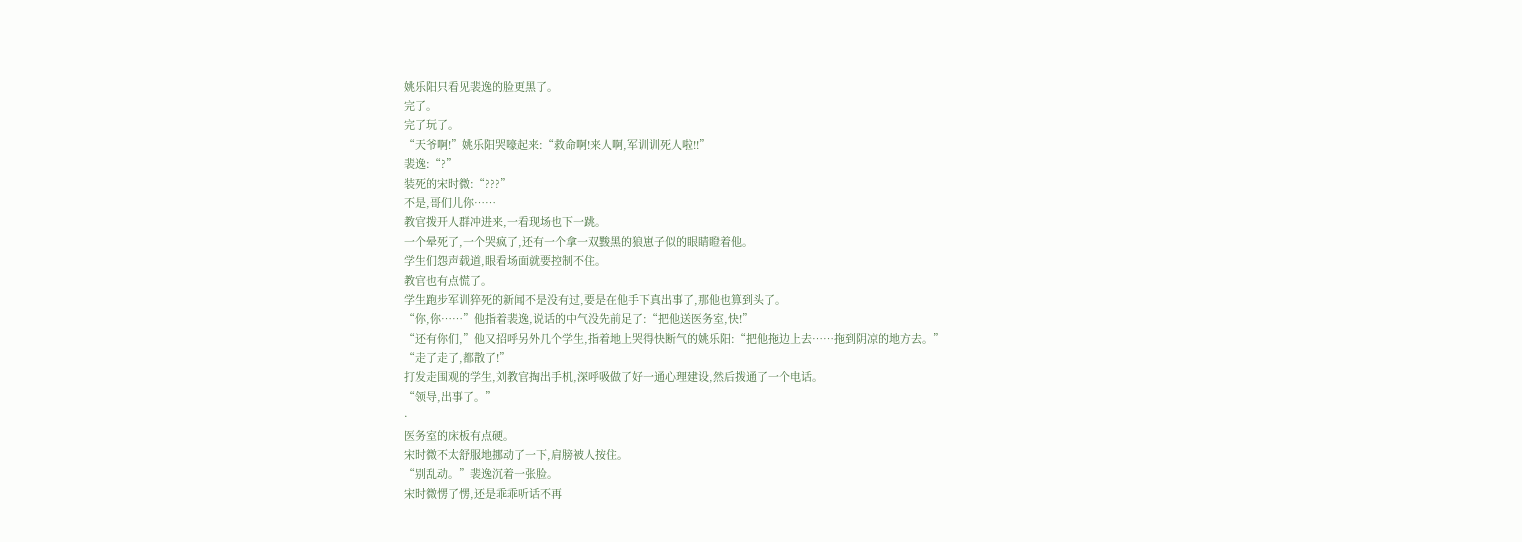姚乐阳只看见裴逸的脸更黑了。
完了。
完了玩了。
“天爷啊!”姚乐阳哭嚎起来:“救命啊!来人啊,军训训死人啦!!”
裴逸:“?”
装死的宋时微:“???”
不是,哥们儿你……
教官拨开人群冲进来,一看现场也下一跳。
一个晕死了,一个哭疯了,还有一个拿一双黢黑的狼崽子似的眼睛瞪着他。
学生们怨声载道,眼看场面就要控制不住。
教官也有点慌了。
学生跑步军训猝死的新闻不是没有过,要是在他手下真出事了,那他也算到头了。
“你,你……”他指着裴逸,说话的中气没先前足了:“把他送医务室,快!”
“还有你们,”他又招呼另外几个学生,指着地上哭得快断气的姚乐阳:“把他拖边上去……拖到阴凉的地方去。”
“走了走了,都散了!”
打发走围观的学生,刘教官掏出手机,深呼吸做了好一通心理建设,然后拨通了一个电话。
“领导,出事了。”
·
医务室的床板有点硬。
宋时微不太舒服地挪动了一下,肩膀被人按住。
“别乱动。”裴逸沉着一张脸。
宋时微愣了愣,还是乖乖听话不再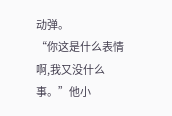动弹。
“你这是什么表情啊,我又没什么事。”他小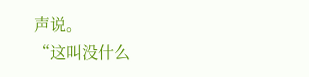声说。
“这叫没什么